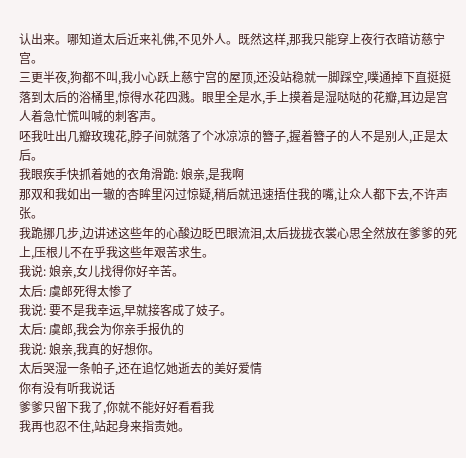认出来。哪知道太后近来礼佛,不见外人。既然这样,那我只能穿上夜行衣暗访慈宁宫。
三更半夜,狗都不叫,我小心跃上慈宁宫的屋顶,还没站稳就一脚踩空,噗通掉下直挺挺落到太后的浴桶里,惊得水花四溅。眼里全是水,手上摸着是湿哒哒的花瓣,耳边是宫人着急忙慌叫喊的刺客声。
呸我吐出几瓣玫瑰花,脖子间就落了个冰凉凉的簪子,握着簪子的人不是别人,正是太后。
我眼疾手快抓着她的衣角滑跪: 娘亲,是我啊
那双和我如出一辙的杏眸里闪过惊疑,稍后就迅速捂住我的嘴,让众人都下去,不许声张。
我跪挪几步,边讲述这些年的心酸边眨巴眼流泪,太后拢拢衣裳心思全然放在爹爹的死上,压根儿不在乎我这些年艰苦求生。
我说: 娘亲,女儿找得你好辛苦。
太后: 虞郎死得太惨了
我说: 要不是我幸运,早就接客成了妓子。
太后: 虞郎,我会为你亲手报仇的
我说: 娘亲,我真的好想你。
太后哭湿一条帕子,还在追忆她逝去的美好爱情
你有没有听我说话
爹爹只留下我了,你就不能好好看看我
我再也忍不住,站起身来指责她。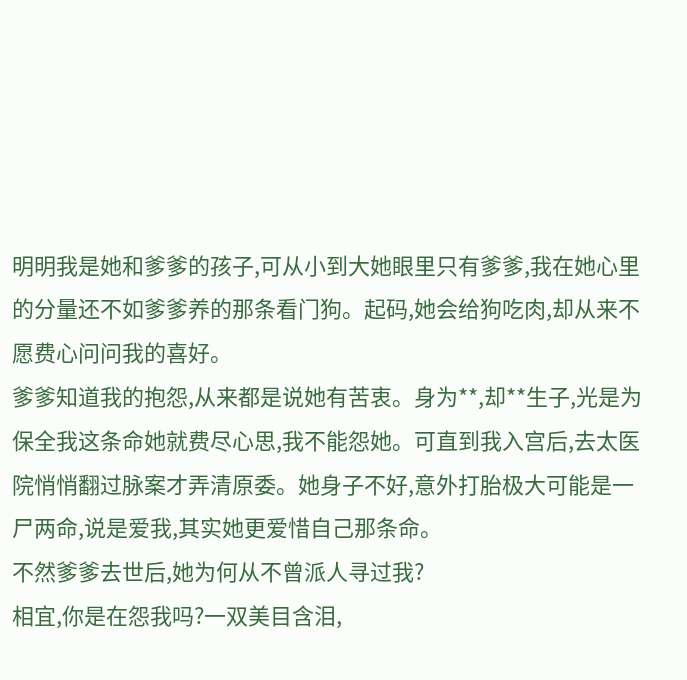明明我是她和爹爹的孩子,可从小到大她眼里只有爹爹,我在她心里的分量还不如爹爹养的那条看门狗。起码,她会给狗吃肉,却从来不愿费心问问我的喜好。
爹爹知道我的抱怨,从来都是说她有苦衷。身为**,却**生子,光是为保全我这条命她就费尽心思,我不能怨她。可直到我入宫后,去太医院悄悄翻过脉案才弄清原委。她身子不好,意外打胎极大可能是一尸两命,说是爱我,其实她更爱惜自己那条命。
不然爹爹去世后,她为何从不曾派人寻过我?
相宜,你是在怨我吗?一双美目含泪,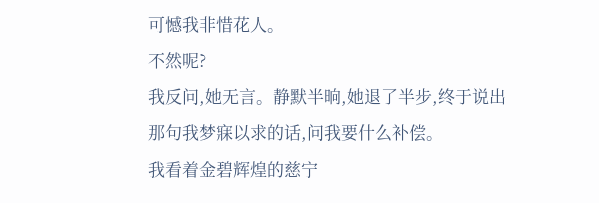可憾我非惜花人。
不然呢?
我反问,她无言。静默半晌,她退了半步,终于说出那句我梦寐以求的话,问我要什么补偿。
我看着金碧辉煌的慈宁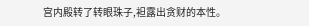宫内殿转了转眼珠子,袒露出贪财的本性。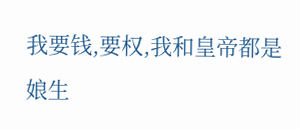我要钱,要权,我和皇帝都是娘生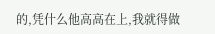的,凭什么他高高在上,我就得做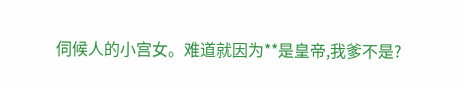伺候人的小宫女。难道就因为**是皇帝,我爹不是?